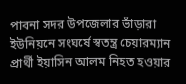পাবনা সদর উপজেলার ভাঁড়ারা ইউনিয়নে সংঘর্ষে স্বতন্ত্র চেয়ারম্যান প্রার্থী ইয়াসিন আলম নিহত হওয়ার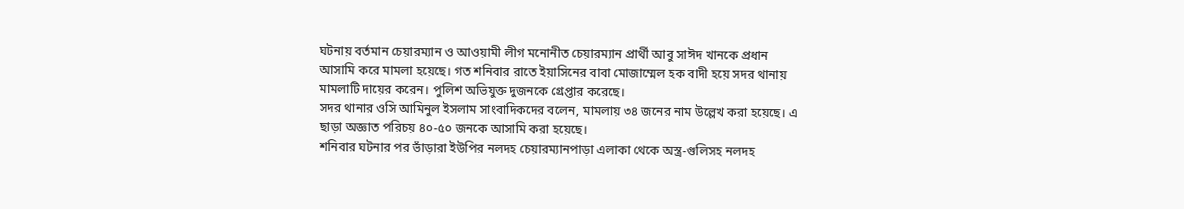ঘটনায় বর্তমান চেয়ারম্যান ও আওয়ামী লীগ মনোনীত চেয়ারম্যান প্রার্থী আবু সাঈদ খানকে প্রধান আসামি করে মামলা হয়েছে। গত শনিবার রাতে ইয়াসিনের বাবা মোজাম্মেল হক বাদী হয়ে সদর থানায় মামলাটি দায়ের করেন। পুলিশ অভিযুক্ত দুজনকে গ্রেপ্তার করেছে।
সদর থানার ওসি আমিনুল ইসলাম সাংবাদিকদের বলেন, মামলায় ৩৪ জনের নাম উল্লেখ করা হয়েছে। এ ছাড়া অজ্ঞাত পরিচয় ৪০-৫০ জনকে আসামি করা হয়েছে।
শনিবার ঘটনার পর ভাঁড়ারা ইউপির নলদহ চেয়ারম্যানপাড়া এলাকা থেকে অস্ত্র-গুলিসহ নলদহ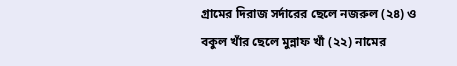গ্রামের দিরাজ সর্দারের ছেলে নজরুল (২৪) ও বকুল খাঁর ছেলে মুন্নাফ খাঁ (২২) নামের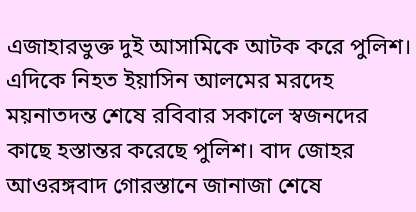এজাহারভুক্ত দুই আসামিকে আটক করে পুলিশ।
এদিকে নিহত ইয়াসিন আলমের মরদেহ ময়নাতদন্ত শেষে রবিবার সকালে স্বজনদের কাছে হস্তান্তর করেছে পুলিশ। বাদ জোহর আওরঙ্গবাদ গোরস্তানে জানাজা শেষে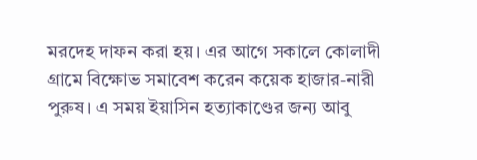মরদেহ দাফন করা হয়। এর আগে সকালে কোলাদী গ্রামে বিক্ষোভ সমাবেশ করেন কয়েক হাজার-নারী পুরুষ। এ সময় ইয়াসিন হত্যাকাণ্ডের জন্য আবু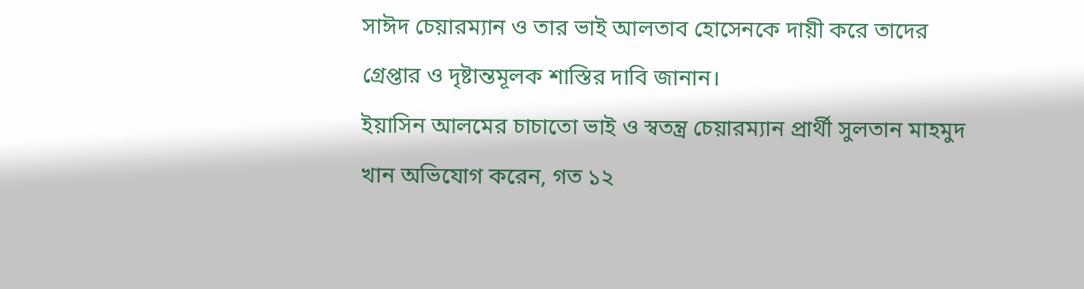সাঈদ চেয়ারম্যান ও তার ভাই আলতাব হোসেনকে দায়ী করে তাদের গ্রেপ্তার ও দৃষ্টান্তমূলক শাস্তির দাবি জানান।
ইয়াসিন আলমের চাচাতো ভাই ও স্বতন্ত্র চেয়ারম্যান প্রার্থী সুলতান মাহমুদ খান অভিযোগ করেন, গত ১২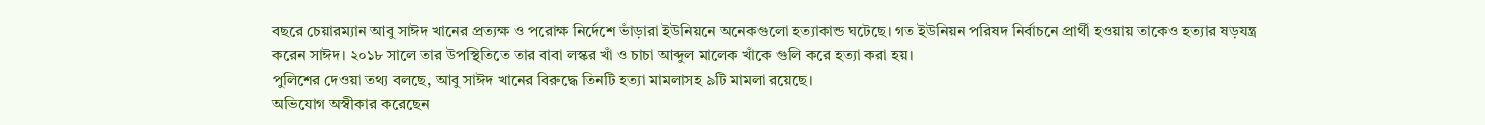বছরে চেয়ারম্যান আবু সাঈদ খানের প্রত্যক্ষ ও পরোক্ষ নির্দেশে ভাঁড়ারা ইউনিয়নে অনেকগুলো হত্যাকান্ড ঘটেছে। গত ইউনিয়ন পরিষদ নির্বাচনে প্রার্থী হওয়ায় তাকেও হত্যার ষড়যন্ত্র করেন সাঈদ। ২০১৮ সালে তার উপস্থিতিতে তার বাবা লস্কর খাঁ ও চাচা আব্দুল মালেক খাঁকে গুলি করে হত্যা করা হয়।
পুলিশের দেওয়া তথ্য বলছে, আবু সাঈদ খানের বিরুদ্ধে তিনটি হত্যা মামলাসহ ৯টি মামলা রয়েছে।
অভিযোগ অস্বীকার করেছেন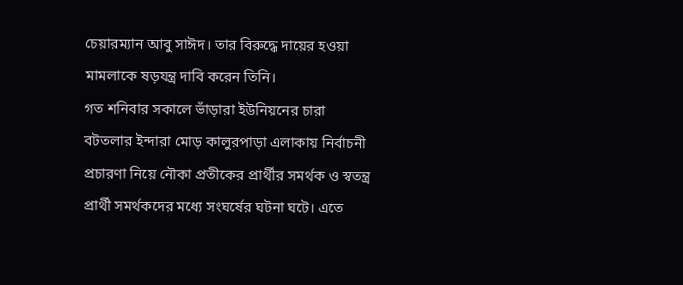চেয়ারম্যান আবু সাঈদ। তার বিরুদ্ধে দায়ের হওয়া মামলাকে ষড়যন্ত্র দাবি করেন তিনি।
গত শনিবার সকালে ভাঁড়ারা ইউনিয়নের চারা বটতলার ইন্দারা মোড় কালুরপাড়া এলাকায় নির্বাচনী প্রচারণা নিয়ে নৌকা প্রতীকের প্রার্থীর সমর্থক ও স্বতন্ত্র প্রার্থী সমর্থকদের মধ্যে সংঘর্ষের ঘটনা ঘটে। এতে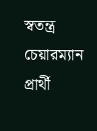স্বতন্ত্র চেয়ারম্যান প্রার্থী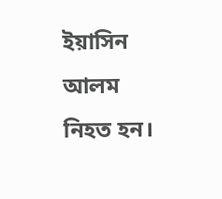ইয়াসিন আলম নিহত হন।